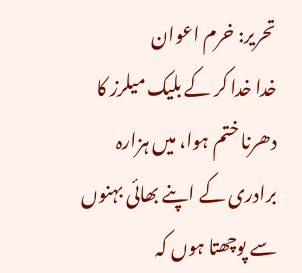تحریر: خرم اعوان
خدا خدا کر کے بلیک میلرز کا دھرنا ختم ہوا، میں ہزارہ برادری کے اپنے بھائی بہنوں سے پوچھتا ہوں کہ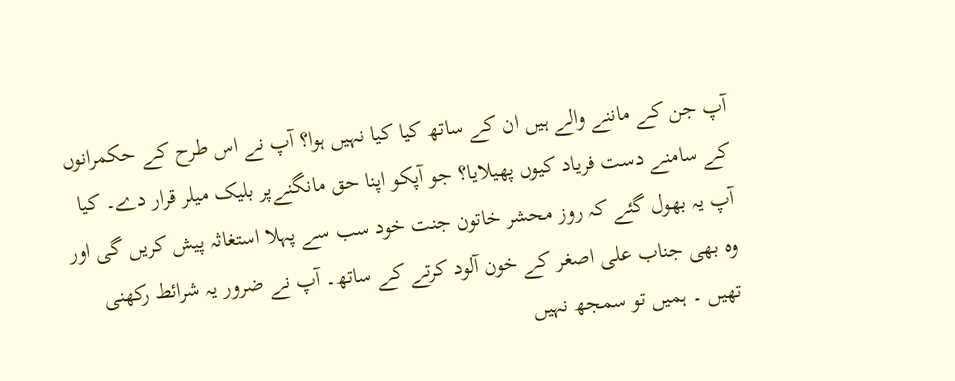آپ جن کے ماننے والے ہیں ان کے ساتھ کیا کیا نہیں ہوا؟ آپ نے اس طرح کے حکمرانوں کے سامنے دست فریاد کیوں پھیلایا؟ جو آپکو اپنا حق مانگنےپر بلیک میلر قرار دے۔ کیا آپ یہ بھول گئے کہ روز محشر خاتون جنت خود سب سے پہلا استغاثہ پیش کریں گی اور وہ بھی جناب علی اصغر کے خون آلود کرتے کے ساتھ۔ آپ نے ضرور یہ شرائط رکھنی تھیں ۔ ہمیں تو سمجھ نہیں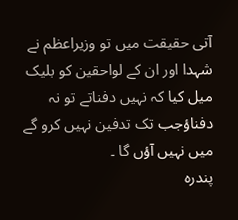آتی حقیقت میں تو وزیراعظم نے شہدا اور ان کے لواحقین کو بلیک میل کیا کہ نہیں دفناتے تو نہ دفناؤجب تک تدفین نہیں کرو گے میں نہیں آؤں گا ۔
پندرہ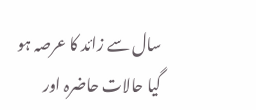سال سے زائد کا عرصہ ہو گیا حالات حاضرہ اور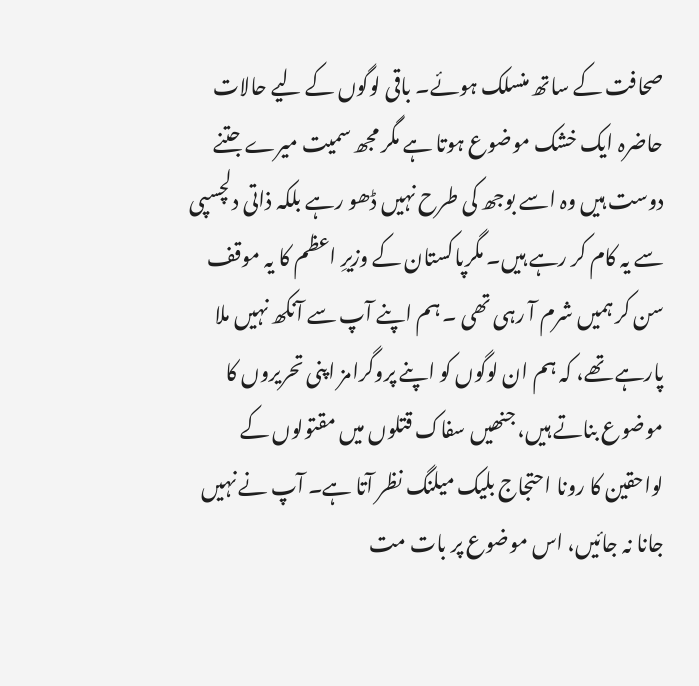صحافت کے ساتھ منسلک ہوئے۔ باقی لوگوں کے لیے حالات حاضرہ ایک خشک موضوع ہوتا ہے مگر مجھ سمیت میرے جتنے دوست ہیں وہ اسے بوجھ کی طرح نہیں ڈھو رہے بلکہ ذاتی دلچسپی سے یہ کام کر رہے ہیں۔ مگرپاکستان کے وزیرِ اعظم کا یہ موقف سن کر ہمیں شرم آ رہی تھی ۔ ہم اپنے آپ سے آنکھ نہیں ملا پارہے تھے، کہ ہم ان لوگوں کو اپنے پروگرامز اپنی تحریروں کا موضوع بناتے ہیں، جنھیں سفاک قتلوں میں مقتولوں کے لواحقین کا رونا احتجاج بلیک میلنگ نظر آتا ہے۔ آپ نے نہیں جانا نہ جائیں، اس موضوع پر بات مت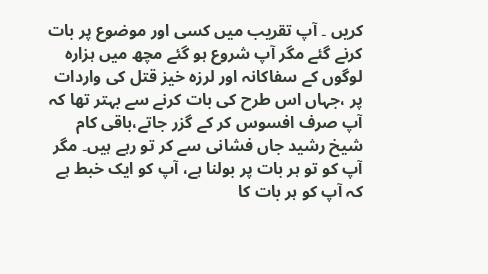کریں ۔ آپ تقریب میں کسی اور موضوع پر بات کرنے گئے مگر آپ شروع ہو گئے مچھ میں ہزارہ لوگوں کے سفاکانہ اور لرزہ خیز قتل کی واردات پر ،جہاں اس طرح کی بات کرنے سے بہتر تھا کہ آپ صرف افسوس کر کے گزر جاتے،باقی کام شیخ رشید جاں فشانی سے کر تو رہے ہیں۔ مگر آپ کو تو ہر بات پر بولنا ہے، آپ کو ایک خبط ہے کہ آپ کو ہر بات کا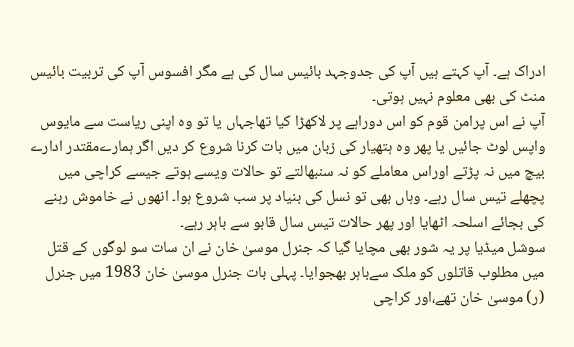ادراک ہے۔ آپ کہتے ہیں آپ کی جدوجہد بائیس سال کی ہے مگر افسوس آپ کی تربیت بائیس منٹ کی بھی معلوم نہیں ہوتی۔
آپ نے اس پرامن قوم کو اس دوراہے پر لاکھڑا کیا تھاجہاں یا تو وہ اپنی ریاست سے مایوس واپس لوٹ جائیں یا پھر وہ ہتھیار کی زبان میں بات کرنا شروع کر دیں اگر ہمارےمقتدر ادارے بیچ میں نہ پڑتے اوراس معاملے کو نہ سنبھالتے تو حالات ویسے ہوتے جیسے کراچی میں پچھلے تیس سال رہے۔ وہاں بھی تو نسل کی بنیاد پر سب شروع ہوا۔ انھوں نے خاموش رہنے کی بجائے اسلحہ اٹھایا اور پھر حالات تیس سال قابو سے باہر رہے۔
سوشل میڈیا پر یہ شور بھی مچایا گیا کہ جنرل موسیٰ خان نے ان سات سو لوگوں کے قتل میں مطلوب قاتلوں کو ملک سےباہر بھجوایا۔ پہلی بات جنرل موسیٰ خان 1983 میں جنرل (ر) موسیٰ خان تھے،اور کراچی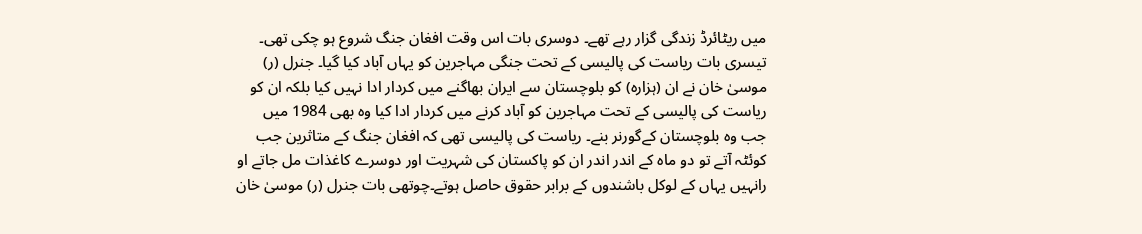میں ریٹائرڈ زندگی گزار رہے تھے۔ دوسری بات اس وقت افغان جنگ شروع ہو چکی تھی۔ تیسری بات ریاست کی پالیسی کے تحت جنگی مہاجرین کو یہاں آباد کیا گیا۔ جنرل (ر) موسیٰ خان نے ان (ہزارہ) کو بلوچستان سے ایران بھاگنے میں کردار ادا نہیں کیا بلکہ ان کو ریاست کی پالیسی کے تحت مہاجرین کو آباد کرنے میں کردار ادا کیا وہ بھی 1984 میں جب وہ بلوچستان کےگورنر بنے۔ ریاست کی پالیسی تھی کہ افغان جنگ کے متاثرین جب کوئٹہ آتے تو دو ماہ کے اندر اندر ان کو پاکستان کی شہریت اور دوسرے کاغذات مل جاتے او رانہیں یہاں کے لوکل باشندوں کے برابر حقوق حاصل ہوتے۔چوتھی بات جنرل (ر) موسیٰ خان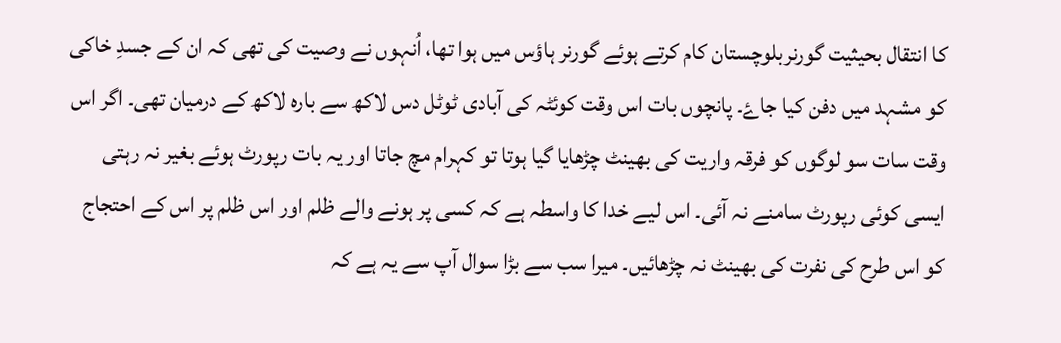کا انتقال بحیثیت گورنربلوچستان کام کرتے ہوئے گورنر ہاؤس میں ہوا تھا، اُنہوں نے وصیت کی تھی کہ ان کے جسدِ خاکی کو مشہد میں دفن کیا جاۓ۔ پانچوں بات اس وقت کوئٹہ کی آبادی ٹوٹل دس لاکھ سے بارہ لاکھ کے درمیان تھی۔ اگر اس وقت سات سو لوگوں کو فرقہ واریت کی بھینٹ چڑھایا گیا ہوتا تو کہرام مچ جاتا اور یہ بات رپورٹ ہوئے بغیر نہ رہتی ایسی کوئی رپورٹ سامنے نہ آئی۔ اس لیے خدا کا واسطہ ہے کہ کسی پر ہونے والے ظلم اور اس ظلم پر اس کے احتجاج کو اس طرح کی نفرت کی بھینٹ نہ چڑھائیں۔ میرا سب سے بڑا سوال آپ سے یہ ہے کہ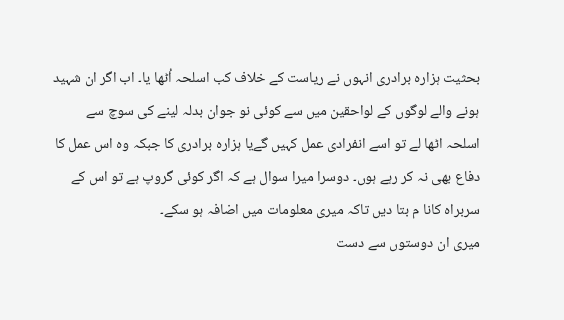بحثیت ہزارہ برادری انہوں نے ریاست کے خلاف کب اسلحہ اُٹھا یا۔ اب اگر ان شہید ہونے والے لوگوں کے لواحقین میں سے کوئی نو جوان بدلہ لینے کی سوچ سے اسلحہ اٹھا لے تو اسے انفرادی عمل کہیں گےیا ہزارہ برادری کا جبکہ وہ اس عمل کا دفاع بھی نہ کر رہے ہوں۔ دوسرا میرا سوال ہے کہ اگر کوئی گروپ ہے تو اس کے سربراہ کانا م بتا دیں تاکہ میری معلومات میں اضافہ ہو سکے۔
میری ان دوستوں سے دست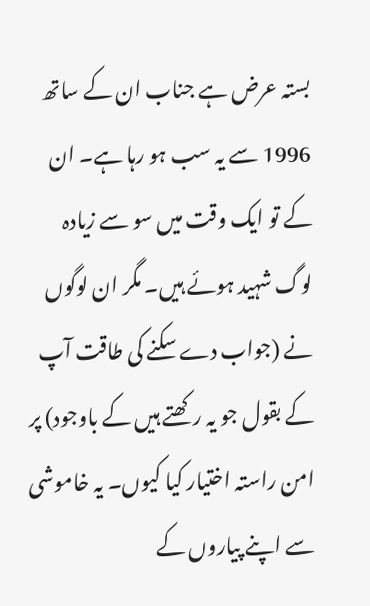بستہ عرض ہے جناب ان کے ساتھ 1996 سے یہ سب ہو رہا ہے۔ ان کے تو ایک وقت میں سو سے زیادہ لوگ شہید ہوئے ہیں۔ مگر ان لوگوں نے (جواب دے سکنے کی طاقت آپ کے بقول جو یہ رکھتے ہیں کے باوجود) پر امن راستہ اختیار کیا کیوں۔ یہ خاموشی سے اپنے پیاروں کے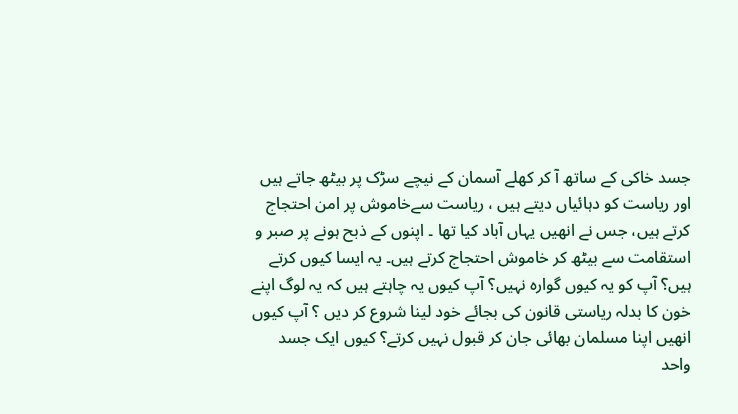جسد خاکی کے ساتھ آ کر کھلے آسمان کے نیچے سڑک پر بیٹھ جاتے ہیں اور ریاست کو دہائیاں دیتے ہیں ، ریاست سےخاموش پر امن احتجاج کرتے ہیں، جس نے انھیں یہاں آباد کیا تھا ۔ اپنوں کے ذبح ہونے پر صبر و استقامت سے بیٹھ کر خاموش احتجاج کرتے ہیں۔ یہ ایسا کیوں کرتے ہیں؟ آپ کو یہ کیوں گوارہ نہیں؟ آپ کیوں یہ چاہتے ہیں کہ یہ لوگ اپنے خون کا بدلہ ریاستی قانون کی بجائے خود لینا شروع کر دیں ؟ آپ کیوں انھیں اپنا مسلمان بھائی جان کر قبول نہیں کرتے؟ کیوں ایک جسد واحد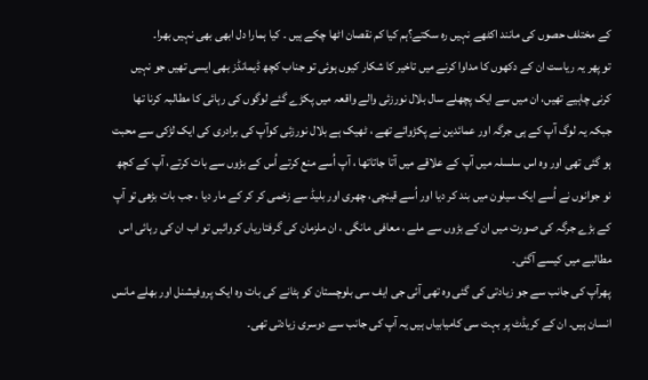کے مختلف حصوں کی مانند اکٹھے نہیں رہ سکتے؟ہم کیا کم نقصان اٹھا چکے ہیں ۔ کیا ہمارا دل ابھی بھی نہیں بھرا۔
تو پھر یہ ریاست ان کے دکھوں کا مداوا کرنے میں تاخیر کا شکار کیوں ہوئی تو جناب کچھ ڈیمانڈز بھی ایسی تھیں جو نہیں کرنی چاہیے تھیں، ان میں سے ایک پچھلے سال بلال نورزئی والے واقعہ میں پکڑے گئے لوگوں کی رہائی کا مطالبہ کرنا تھا جبکہ یہ لوگ آپ کے ہی جرگہ اور عمائدین نے پکڑوائے تھے ، ٹھیک ہے بلال نورزئی کوآپ کی برادری کی ایک لڑکی سے محبت ہو گئی تھی اور وہ اس سلسلہ میں آپ کے علاقے میں آتا جاتاتھا ، آپ اُسے منع کرتے اُس کے بڑوں سے بات کرتے، آپ کے کچھ نو جوانوں نے اُسے ایک سیلون میں بند کر دیا اور اُسے قینچی، چھری اور بلیڈ سے زخمی کر کر کے مار دیا ، جب بات بڑھی تو آپ کے بڑے جرگہ کی صورت میں ان کے بڑوں سے ملے ، معافی مانگی ، ان ملزمان کی گرفتاریاں کروائیں تو اب ان کی رہائی اس مطالبے میں کیسے آگئی۔
پھرآپ کی جانب سے جو زیادتی کی گئی وہ تھی آئی جی ایف سی بلوچستان کو ہٹانے کی بات وہ ایک پروفیشنل اور بھلے مانس انسان ہیں۔ ان کے کریڈٹ پر بہت سی کامیابیاں ہیں یہ آپ کی جانب سے دوسری زیادتی تھی۔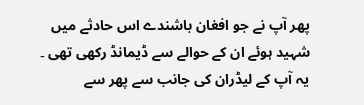پھر آپ نے جو افغان باشندے اس حادثے میں شہید ہوئے ان کے حوالے سے ڈیمانڈ رکھی تھی ۔ یہ آپ کے لیڈران کی جانب سے پھر سے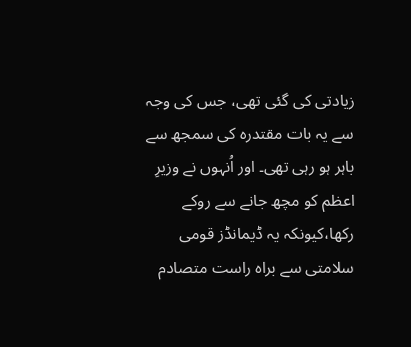زیادتی کی گئی تھی، جس کی وجہ سے یہ بات مقتدرہ کی سمجھ سے باہر ہو رہی تھی۔ اور اُنہوں نے وزیرِ اعظم کو مچھ جانے سے روکے رکھا،کیونکہ یہ ڈیمانڈز قومی سلامتی سے براہ راست متصادم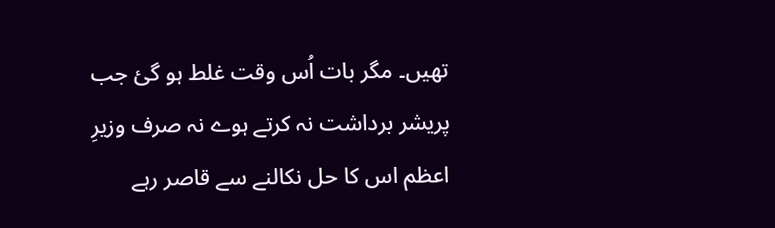تھیں۔ مگر بات اُس وقت غلط ہو گیٔ جب پریشر برداشت نہ کرتے ہوے نہ صرف وزیرِ اعظم اس کا حل نکالنے سے قاصر رہے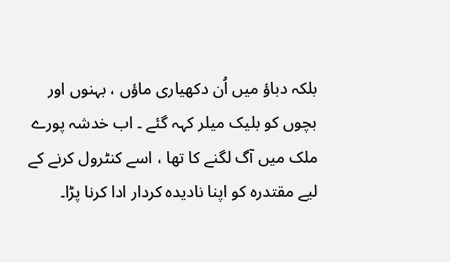بلکہ دباؤ میں اُن دکھیاری ماؤں ، بہنوں اور بچوں کو بلیک میلر کہہ گئے ۔ اب خدشہ پورے ملک میں آگ لگنے کا تھا ، اسے کنٹرول کرنے کے لیے مقتدرہ کو اپنا نادیدہ کردار ادا کرنا پڑا۔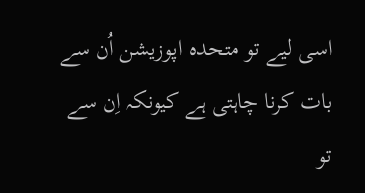اسی لیے تو متحدہ اپوزیشن اُن سے بات کرنا چاہتی ہے کیونکہ اِن سے تو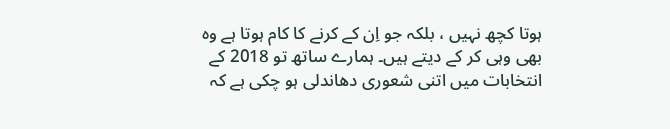ہوتا کچھ نہیں ، بلکہ جو اِن کے کرنے کا کام ہوتا ہے وہ بھی وہی کر کے دیتے ہیں۔ ہمارے ساتھ تو 2018 کے انتخابات میں اتنی شعوری دھاندلی ہو چکی ہے کہ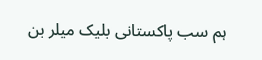ہم سب پاکستانی بلیک میلر بن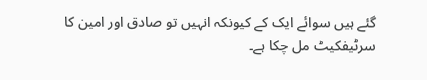گئے ہیں سوائے ایک کے کیونکہ انہیں تو صادق اور امین کا سرٹیفکیٹ مل چکا ہے۔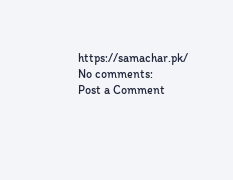https://samachar.pk/
No comments:
Post a Comment